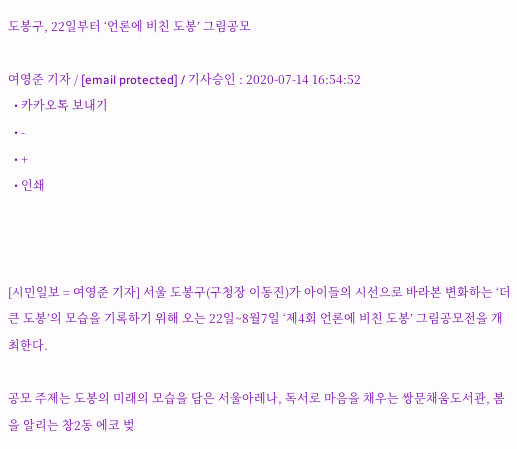도봉구, 22일부터 ‘언론에 비친 도봉’ 그림공모

여영준 기자 / [email protected] / 기사승인 : 2020-07-14 16:54:52
  • 카카오톡 보내기
  • -
  • +
  • 인쇄



[시민일보 = 여영준 기자] 서울 도봉구(구청장 이동진)가 아이들의 시선으로 바라본 변화하는 ‘더 큰 도봉’의 모습을 기록하기 위해 오는 22일~8월7일 ‘제4회 언론에 비친 도봉’ 그림공모전을 개최한다.

공모 주제는 도봉의 미래의 모습을 담은 서울아레나, 독서로 마음을 채우는 쌍문채움도서관, 봄을 알리는 창2동 에코 벚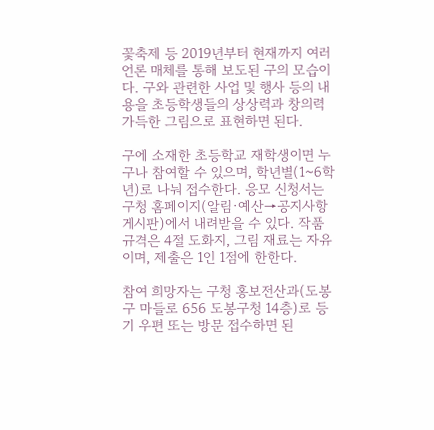꽃축제 등 2019년부터 현재까지 여러 언론 매체를 통해 보도된 구의 모습이다. 구와 관련한 사업 및 행사 등의 내용을 초등학생들의 상상력과 창의력 가득한 그림으로 표현하면 된다.

구에 소재한 초등학교 재학생이면 누구나 참여할 수 있으며, 학년별(1~6학년)로 나눠 접수한다. 응모 신청서는 구청 홈페이지(알림·예산→공지사항 게시판)에서 내려받을 수 있다. 작품 규격은 4절 도화지, 그림 재료는 자유이며, 제출은 1인 1점에 한한다.

참여 희망자는 구청 홍보전산과(도봉구 마들로 656 도봉구청 14층)로 등기 우편 또는 방문 접수하면 된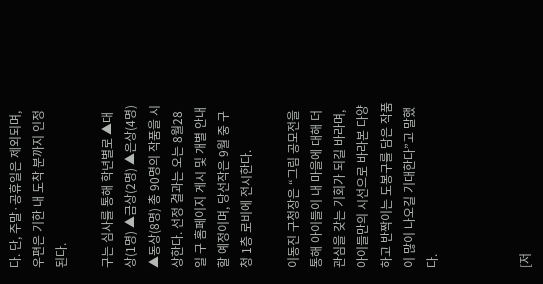다. 단, 주말·공휴일은 제외되며, 우편은 기한 내 도착 분까지 인정된다.

구는 심사를 통해 학년별로 ▲대상(1명) ▲금상(2명) ▲은상(4명) ▲동상(8명) 총 90명의 작품을 시상한다. 선정 결과는 오는 8월28일 구 홈페이지 게시 및 개별 안내할 예정이며, 당선작은 9월 중 구청 1층 로비에 전시한다.

이동진 구청장은 “그림 공모전을 통해 아이들이 내 마을에 대해 더 관심을 갖는 기회가 되길 바라며, 아이들만의 시선으로 바라본 다양하고 반짝이는 도봉구를 담은 작품이 많이 나오길 기대한다”고 말했다.



[저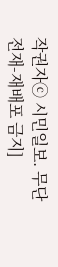작권자ⓒ 시민일보. 무단전재-재배포 금지]